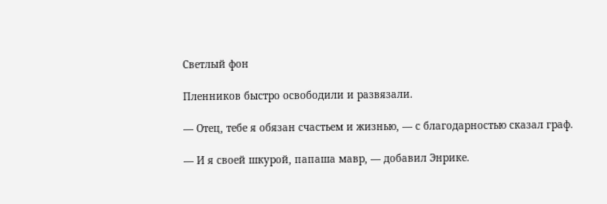Светлый фон

Пленников быстро освободили и развязали.

— Отец, тебе я обязан счастьем и жизнью, — с благодарностью сказал граф.

— И я своей шкурой, папаша мавр, — добавил Энрике.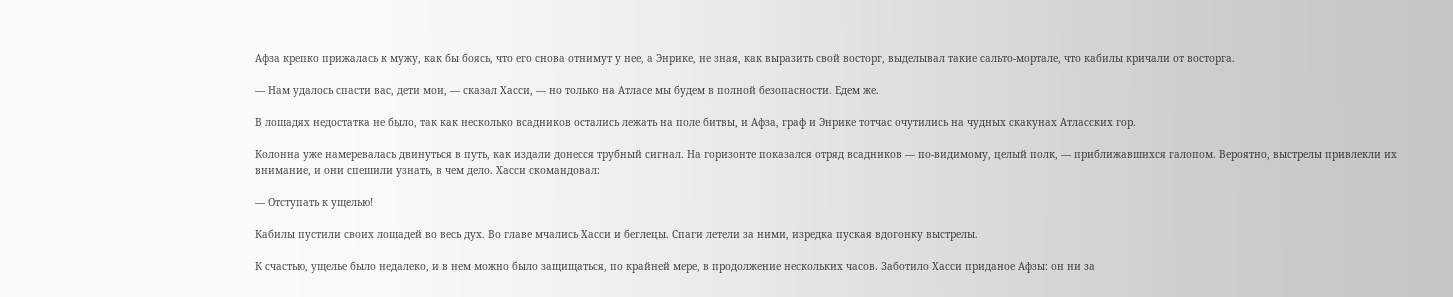Афза крепко прижалась к мужу, как бы боясь, что его снова отнимут у нее, а Энрике, не зная, как выразить свой восторг, выделывал такие сальто-мортале, что кабилы кричали от восторга.

— Нам удалось спасти вас, дети мои, — сказал Хасси, — но только на Атласе мы будем в полной безопасности. Едем же.

В лошадях недостатка не было, так как несколько всадников остались лежать на поле битвы, и Афза, граф и Энрике тотчас очутились на чудных скакунах Атласских гор.

Колонна уже намеревалась двинуться в путь, как издали донесся трубный сигнал. На горизонте показался отряд всадников — по-видимому, целый полк, — приближавшихся галопом. Вероятно, выстрелы привлекли их внимание, и они спешили узнать, в чем дело. Хасси скомандовал:

— Отступать к ущелью!

Кабилы пустили своих лошадей во весь дух. Во главе мчались Хасси и беглецы. Спаги летели за ними, изредка пуская вдогонку выстрелы.

К счастью, ущелье было недалеко, и в нем можно было защищаться, по крайней мере, в продолжение нескольких часов. Заботило Хасси приданое Афзы: он ни за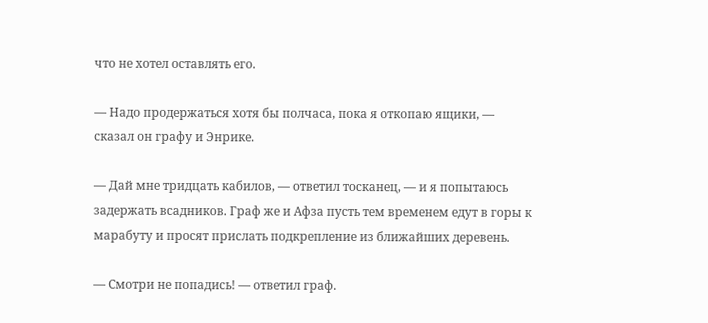что не хотел оставлять его.

— Надо продержаться хотя бы полчаса, пока я откопаю ящики, — сказал он графу и Энрике.

— Дай мне тридцать кабилов, — ответил тосканец, — и я попытаюсь задержать всадников. Граф же и Афза пусть тем временем едут в горы к марабуту и просят прислать подкрепление из ближайших деревень.

— Смотри не попадись! — ответил граф.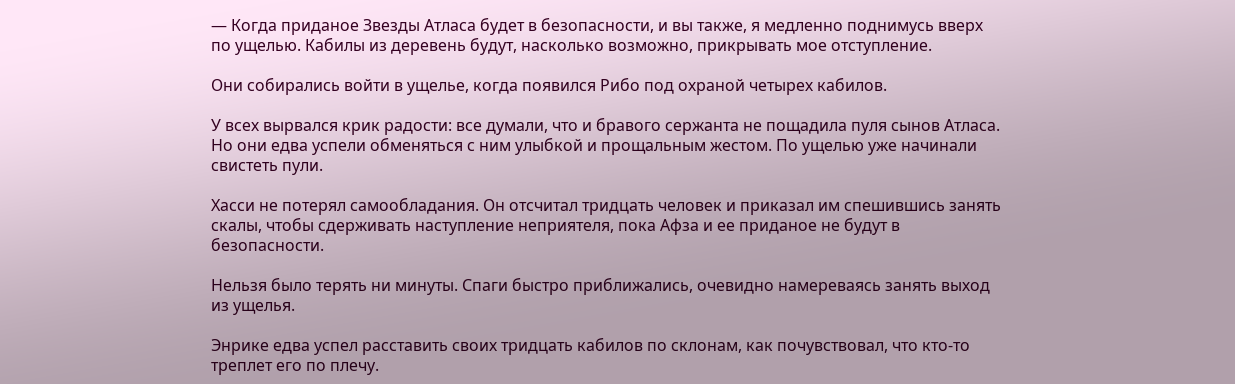— Когда приданое Звезды Атласа будет в безопасности, и вы также, я медленно поднимусь вверх по ущелью. Кабилы из деревень будут, насколько возможно, прикрывать мое отступление.

Они собирались войти в ущелье, когда появился Рибо под охраной четырех кабилов.

У всех вырвался крик радости: все думали, что и бравого сержанта не пощадила пуля сынов Атласа. Но они едва успели обменяться с ним улыбкой и прощальным жестом. По ущелью уже начинали свистеть пули.

Хасси не потерял самообладания. Он отсчитал тридцать человек и приказал им спешившись занять скалы, чтобы сдерживать наступление неприятеля, пока Афза и ее приданое не будут в безопасности.

Нельзя было терять ни минуты. Спаги быстро приближались, очевидно намереваясь занять выход из ущелья.

Энрике едва успел расставить своих тридцать кабилов по склонам, как почувствовал, что кто-то треплет его по плечу.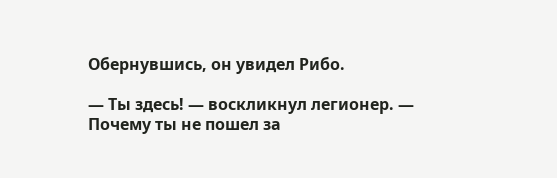Обернувшись, он увидел Рибо.

— Ты здесь! — воскликнул легионер. — Почему ты не пошел за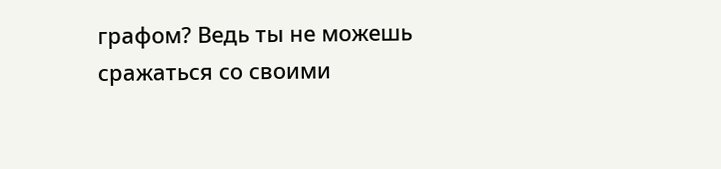графом? Ведь ты не можешь сражаться со своими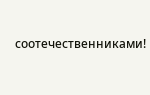соотечественниками!